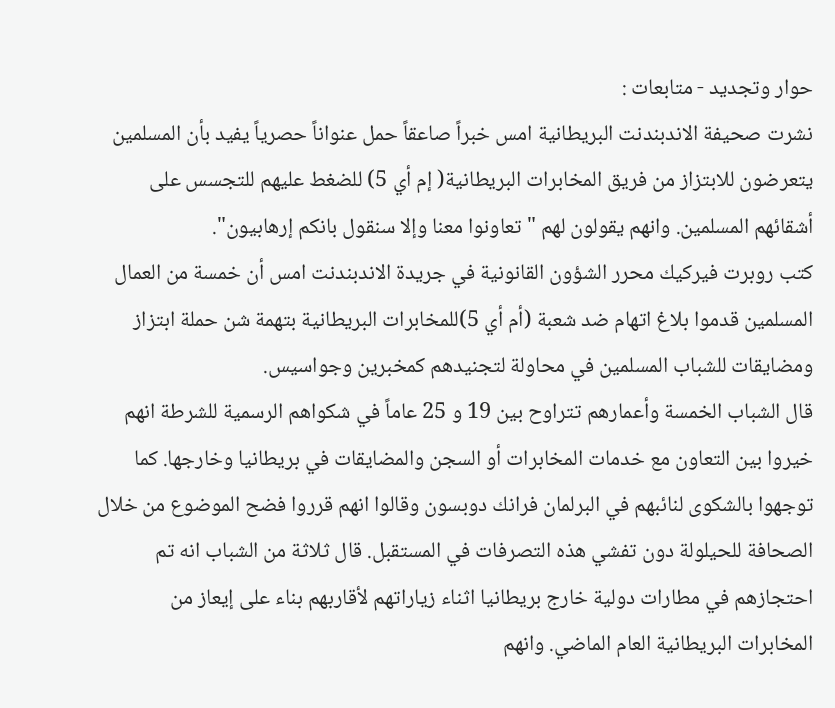حوار وتجديد - متابعات :
نشرت صحيفة الاندبندنت البريطانية امس خبراً صاعقاً حمل عنواناً حصرياً يفيد بأن المسلمين يتعرضون للابتزاز من فريق المخابرات البريطانية( إم أي 5) للضغط عليهم للتجسس على أشقائهم المسلمين. وانهم يقولون لهم "تعاونوا معنا وإلا سنقول بانكم إرهابيون".
كتب روبرت فيركيك محرر الشؤون القانونية في جريدة الاندبندنت امس أن خمسة من العمال المسلمين قدموا بلاغ اتهام ضد شعبة (أم أي 5)للمخابرات البريطانية بتهمة شن حملة ابتزاز ومضايقات للشباب المسلمين في محاولة لتجنيدهم كمخبرين وجواسيس.
قال الشباب الخمسة وأعمارهم تتراوح بين 19 و 25 عاماً في شكواهم الرسمية للشرطة انهم خيروا بين التعاون مع خدمات المخابرات أو السجن والمضايقات في بريطانيا وخارجها. كما توجهوا بالشكوى لنائبهم في البرلمان فرانك دوبسون وقالوا انهم قرروا فضح الموضوع من خلال الصحافة للحيلولة دون تفشي هذه التصرفات في المستقبل. قال ثلاثة من الشباب انه تم احتجازهم في مطارات دولية خارج بريطانيا اثناء زياراتهم لأقاربهم بناء على إيعاز من المخابرات البريطانية العام الماضي. وانهم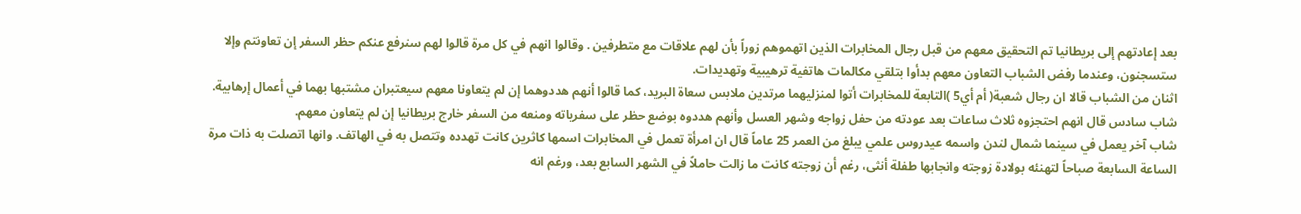بعد إعادتهم إلى بريطانيا تم التحقيق معهم من قبل رجال المخابرات الذين اتهموهم زوراً بأن لهم علاقات مع متطرفين . وقالوا انهم في كل مرة قالوا لهم سنرفع عنكم حظر السفر إن تعاونتم وإلا ستسجنون، وعندما رفض الشباب التعاون معهم بدأوا بتلقي مكالمات هاتفية ترهيبية وتهديدات.
اثنان من الشباب قالا ان رجال شعبة( أم أي5 )التابعة للمخابرات أتوا لمنزليهما مرتدين ملابس سعاة البريد، كما قالوا أنهم هددوهما إن لم يتعاونا معهم سيعتبران مشتبها بهما في أعمال إرهابية. شاب سادس قال انهم احتجزوه ثلاث ساعات بعد عودته من حفل زواجه وشهر العسل وأنهم هددوه بوضع حظر على سفرياته ومنعه من السفر خارج بريطانيا إن لم يتعاون معهم.
شاب آخر يعمل في سينما شمال لندن واسمه عيدروس علمي يبلغ من العمر 25 عاماً قال ان امرأة تعمل في المخابرات اسمها كاثرين كانت تهدده وتتصل به في الهاتف. وانها اتصلت به ذات مرة الساعة السابعة صباحاً لتهنئه بولادة زوجته وانجابها طفلة أنثى، رغم أن زوجته كانت ما زالت حاملاً في الشهر السابع بعد، ورغم انه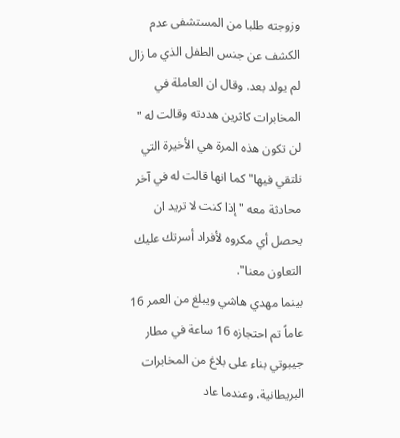وزوجته طلبا من المستشفى عدم الكشف عن جنس الطفل الذي ما زال لم يولد بعد. وقال ان العاملة في المخابرات كاثرين هددته وقالت له " لن تكون هذه المرة هي الأخيرة التي نلتقي فيها" كما انها قالت له في آخر محادثة معه " إذا كنت لا تريد ان يحصل أي مكروه لأفراد أسرتك عليك التعاون معنا".
بينما مهدي هاشي ويبلغ من العمر 16 عاماً تم احتجازه 16 ساعة في مطار جيبوتي بناء على بلاغ من المخابرات البريطانية، وعندما عاد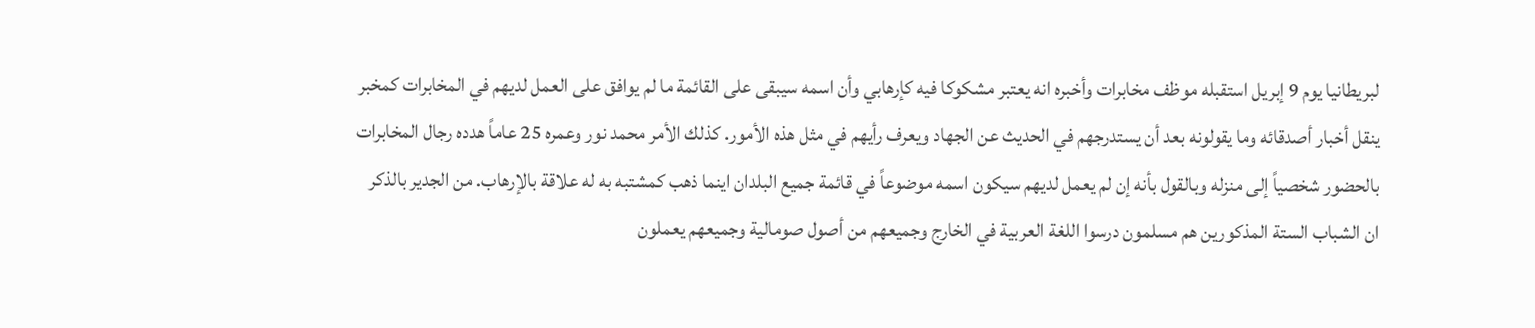لبريطانيا يوم 9 إبريل استقبله موظف مخابرات وأخبره انه يعتبر مشكوكا فيه كإرهابي وأن اسمه سيبقى على القائمة ما لم يوافق على العمل لديهم في المخابرات كمخبر ينقل أخبار أصدقائه وما يقولونه بعد أن يستدرجهم في الحديث عن الجهاد ويعرف رأيهم في مثل هذه الأمور. كذلك الأمر محمد نور وعمره 25 عاماً هدده رجال المخابرات بالحضور شخصياً إلى منزله وبالقول بأنه إن لم يعمل لديهم سيكون اسمه موضوعاً في قائمة جميع البلدان اينما ذهب كمشتبه به له علاقة بالإرهاب. من الجدير بالذكر ان الشباب الستة المذكورين هم مسلمون درسوا اللغة العربية في الخارج وجميعهم من أصول صومالية وجميعهم يعملون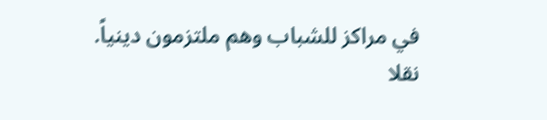في مراكز للشباب وهم ملتزمون دينياً.
نقلا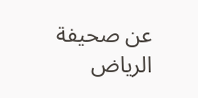عن صحيفة الرياض